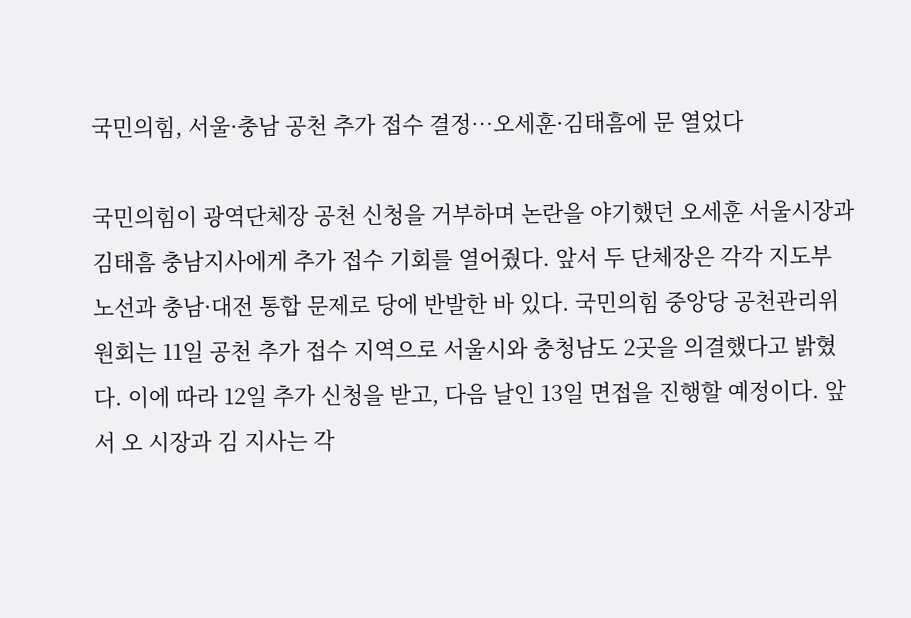국민의힘, 서울·충남 공천 추가 접수 결정…오세훈·김태흠에 문 열었다

국민의힘이 광역단체장 공천 신청을 거부하며 논란을 야기했던 오세훈 서울시장과 김태흠 충남지사에게 추가 접수 기회를 열어줬다. 앞서 두 단체장은 각각 지도부 노선과 충남·대전 통합 문제로 당에 반발한 바 있다. 국민의힘 중앙당 공천관리위원회는 11일 공천 추가 접수 지역으로 서울시와 충청남도 2곳을 의결했다고 밝혔다. 이에 따라 12일 추가 신청을 받고, 다음 날인 13일 면접을 진행할 예정이다. 앞서 오 시장과 김 지사는 각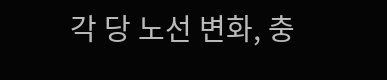각 당 노선 변화, 충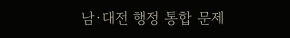남·대전 행정 통합 문제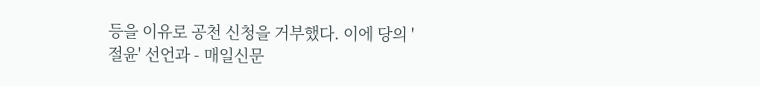등을 이유로 공천 신청을 거부했다. 이에 당의 '절윤' 선언과 - 매일신문